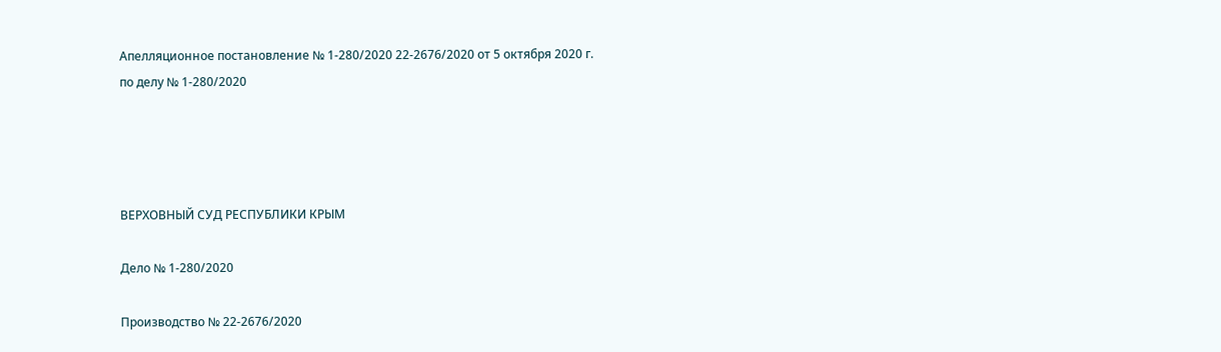Апелляционное постановление № 1-280/2020 22-2676/2020 от 5 октября 2020 г. по делу № 1-280/2020




ВЕРХОВНЫЙ СУД РЕСПУБЛИКИ КРЫМ

Дело № 1-280/2020

Производство № 22-2676/2020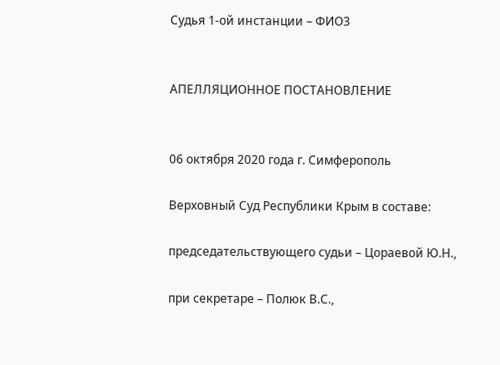Судья 1-ой инстанции – ФИО3


АПЕЛЛЯЦИОННОЕ ПОСТАНОВЛЕНИЕ


06 октября 2020 года г. Симферополь

Верховный Суд Республики Крым в составе:

председательствующего судьи – Цораевой Ю.Н.,

при секретаре – Полюк В.С.,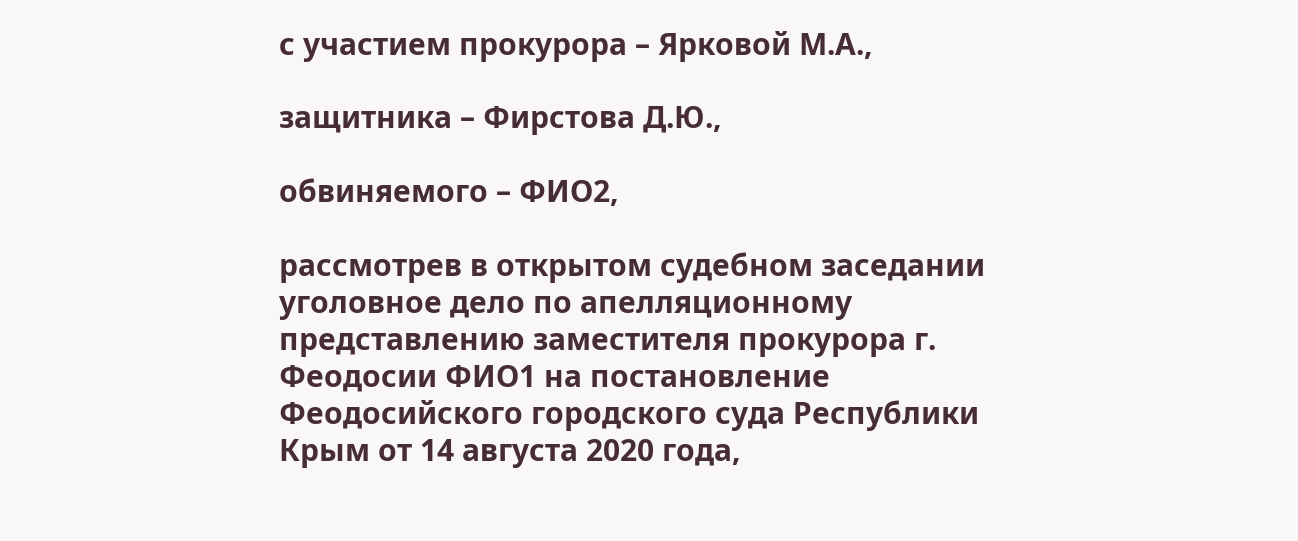с участием прокурора – Ярковой М.А.,

защитника – Фирстова Д.Ю.,

обвиняемого – ФИО2,

рассмотрев в открытом судебном заседании уголовное дело по апелляционному представлению заместителя прокурора г. Феодосии ФИО1 на постановление Феодосийского городского суда Республики Крым от 14 августа 2020 года,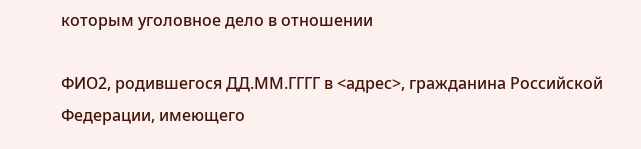которым уголовное дело в отношении

ФИО2, родившегося ДД.ММ.ГГГГ в <адрес>, гражданина Российской Федерации, имеющего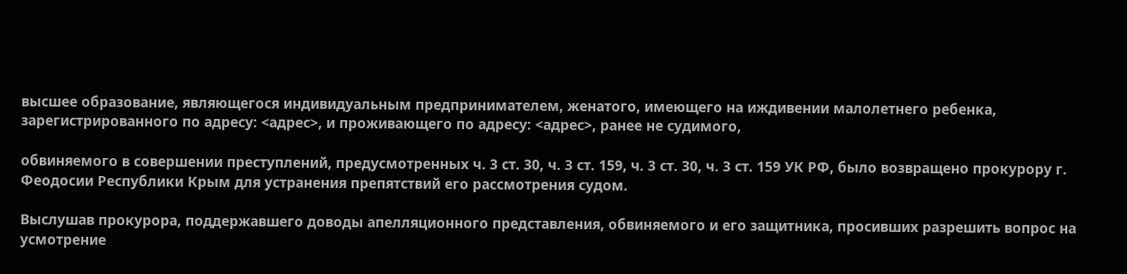высшее образование, являющегося индивидуальным предпринимателем, женатого, имеющего на иждивении малолетнего ребенка, зарегистрированного по адресу: <адрес>, и проживающего по адресу: <адрес>, ранее не судимого,

обвиняемого в совершении преступлений, предусмотренных ч. 3 ст. 30, ч. 3 ст. 159, ч. 3 ст. 30, ч. 3 ст. 159 УК РФ, было возвращено прокурору г. Феодосии Республики Крым для устранения препятствий его рассмотрения судом.

Выслушав прокурора, поддержавшего доводы апелляционного представления, обвиняемого и его защитника, просивших разрешить вопрос на усмотрение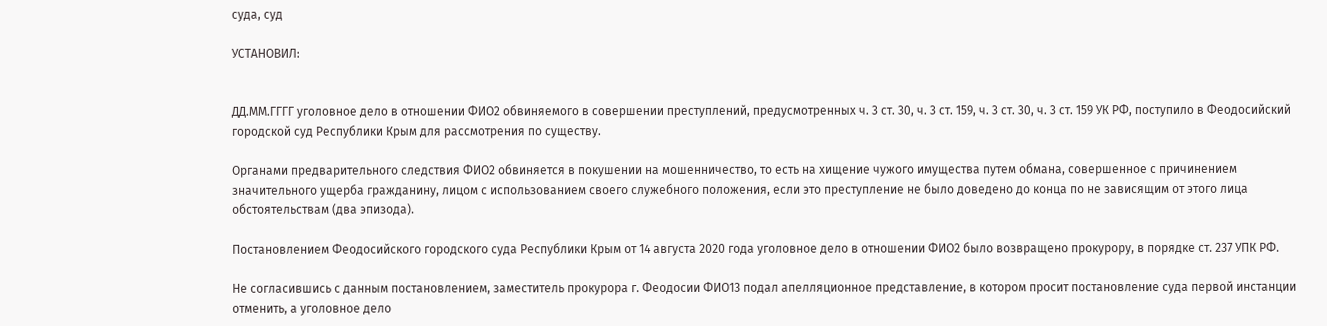суда, суд

УСТАНОВИЛ:


ДД.ММ.ГГГГ уголовное дело в отношении ФИО2 обвиняемого в совершении преступлений, предусмотренных ч. 3 ст. 30, ч. 3 ст. 159, ч. 3 ст. 30, ч. 3 ст. 159 УК РФ, поступило в Феодосийский городской суд Республики Крым для рассмотрения по существу.

Органами предварительного следствия ФИО2 обвиняется в покушении на мошенничество, то есть на хищение чужого имущества путем обмана, совершенное с причинением значительного ущерба гражданину, лицом с использованием своего служебного положения, если это преступление не было доведено до конца по не зависящим от этого лица обстоятельствам (два эпизода).

Постановлением Феодосийского городского суда Республики Крым от 14 августа 2020 года уголовное дело в отношении ФИО2 было возвращено прокурору, в порядке ст. 237 УПК РФ.

Не согласившись с данным постановлением, заместитель прокурора г. Феодосии ФИО13 подал апелляционное представление, в котором просит постановление суда первой инстанции отменить, а уголовное дело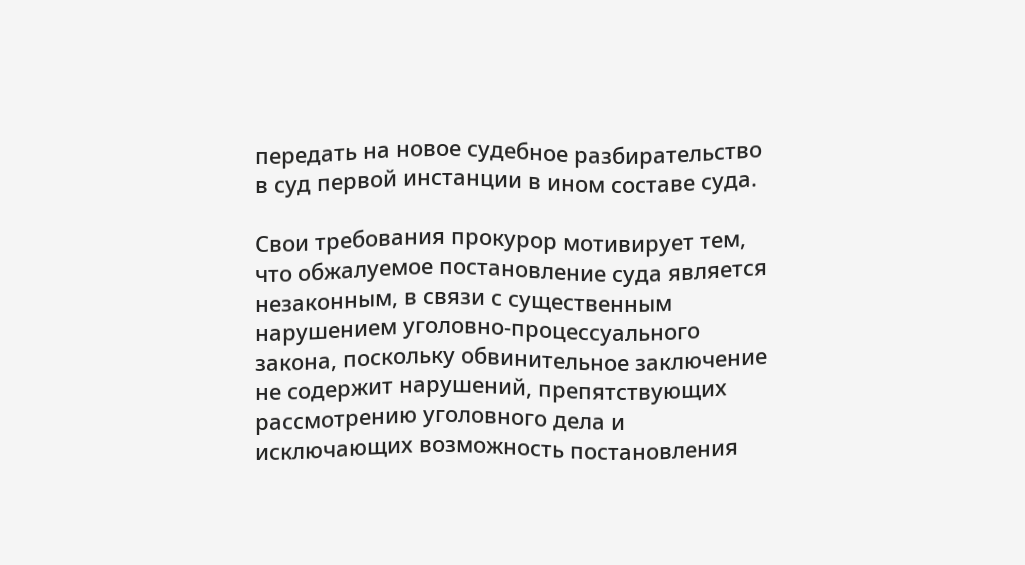передать на новое судебное разбирательство в суд первой инстанции в ином составе суда.

Свои требования прокурор мотивирует тем, что обжалуемое постановление суда является незаконным, в связи с существенным нарушением уголовно-процессуального закона, поскольку обвинительное заключение не содержит нарушений, препятствующих рассмотрению уголовного дела и исключающих возможность постановления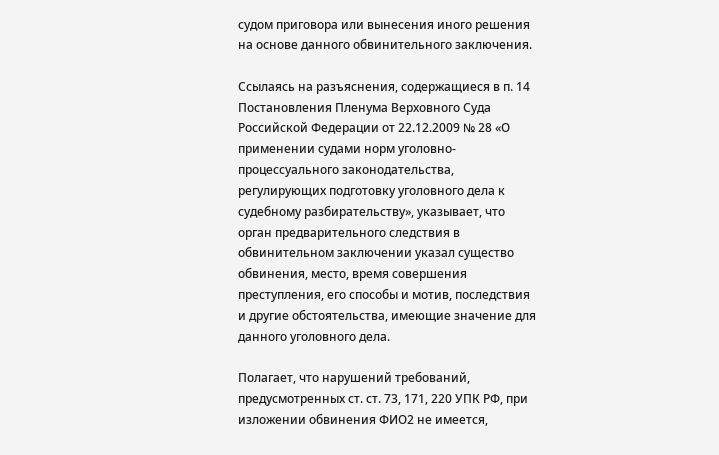судом приговора или вынесения иного решения на основе данного обвинительного заключения.

Ссылаясь на разъяснения, содержащиеся в п. 14 Постановления Пленума Верховного Суда Российской Федерации от 22.12.2009 № 28 «О применении судами норм уголовно-процессуального законодательства, регулирующих подготовку уголовного дела к судебному разбирательству», указывает, что орган предварительного следствия в обвинительном заключении указал существо обвинения, место, время совершения преступления, его способы и мотив, последствия и другие обстоятельства, имеющие значение для данного уголовного дела.

Полагает, что нарушений требований, предусмотренных ст. ст. 73, 171, 220 УПК РФ, при изложении обвинения ФИО2 не имеется,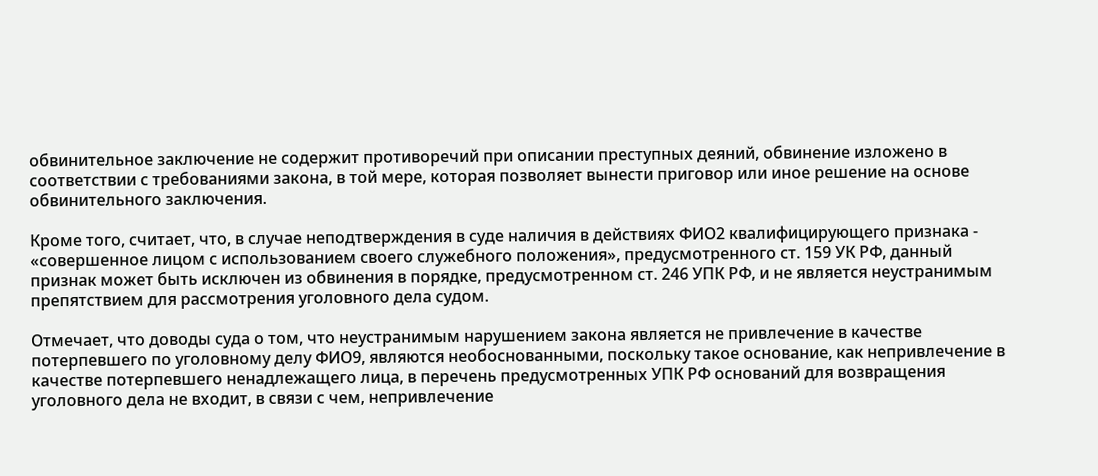обвинительное заключение не содержит противоречий при описании преступных деяний, обвинение изложено в соответствии с требованиями закона, в той мере, которая позволяет вынести приговор или иное решение на основе обвинительного заключения.

Кроме того, считает, что, в случае неподтверждения в суде наличия в действиях ФИО2 квалифицирующего признака - «совершенное лицом с использованием своего служебного положения», предусмотренного ст. 159 УК РФ, данный признак может быть исключен из обвинения в порядке, предусмотренном ст. 246 УПК РФ, и не является неустранимым препятствием для рассмотрения уголовного дела судом.

Отмечает, что доводы суда о том, что неустранимым нарушением закона является не привлечение в качестве потерпевшего по уголовному делу ФИО9, являются необоснованными, поскольку такое основание, как непривлечение в качестве потерпевшего ненадлежащего лица, в перечень предусмотренных УПК РФ оснований для возвращения уголовного дела не входит, в связи с чем, непривлечение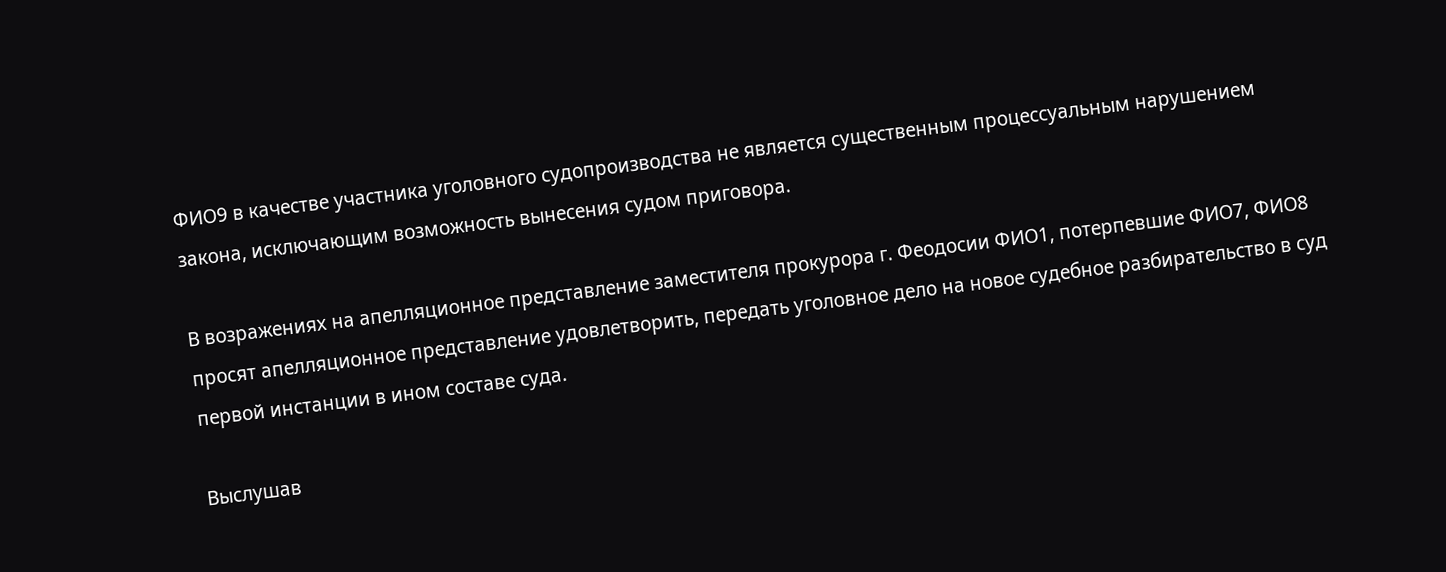ФИО9 в качестве участника уголовного судопроизводства не является существенным процессуальным нарушением закона, исключающим возможность вынесения судом приговора.

В возражениях на апелляционное представление заместителя прокурора г. Феодосии ФИО1, потерпевшие ФИО7, ФИО8 просят апелляционное представление удовлетворить, передать уголовное дело на новое судебное разбирательство в суд первой инстанции в ином составе суда.

Выслушав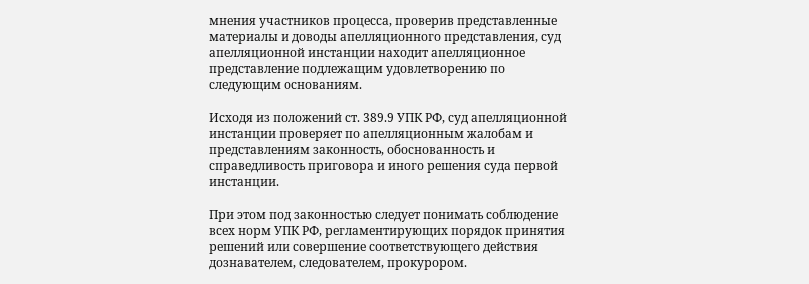мнения участников процесса, проверив представленные материалы и доводы апелляционного представления, суд апелляционной инстанции находит апелляционное представление подлежащим удовлетворению по следующим основаниям.

Исходя из положений ст. 389.9 УПК РФ, суд апелляционной инстанции проверяет по апелляционным жалобам и представлениям законность, обоснованность и справедливость приговора и иного решения суда первой инстанции.

При этом под законностью следует понимать соблюдение всех норм УПК РФ, регламентирующих порядок принятия решений или совершение соответствующего действия дознавателем, следователем, прокурором.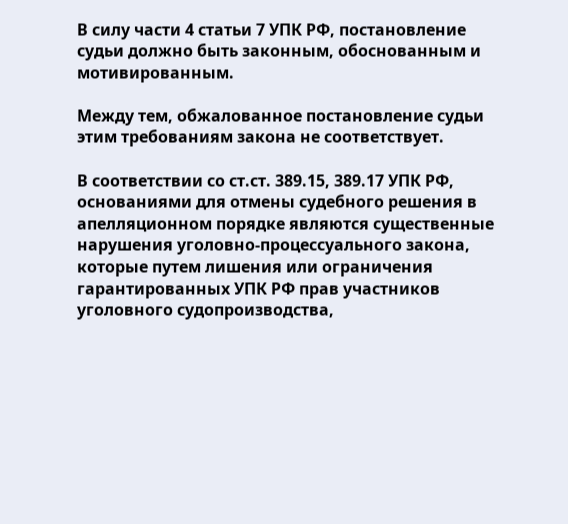В силу части 4 статьи 7 УПК РФ, постановление судьи должно быть законным, обоснованным и мотивированным.

Между тем, обжалованное постановление судьи этим требованиям закона не соответствует.

В соответствии со ст.ст. 389.15, 389.17 УПК РФ, основаниями для отмены судебного решения в апелляционном порядке являются существенные нарушения уголовно-процессуального закона, которые путем лишения или ограничения гарантированных УПК РФ прав участников уголовного судопроизводства,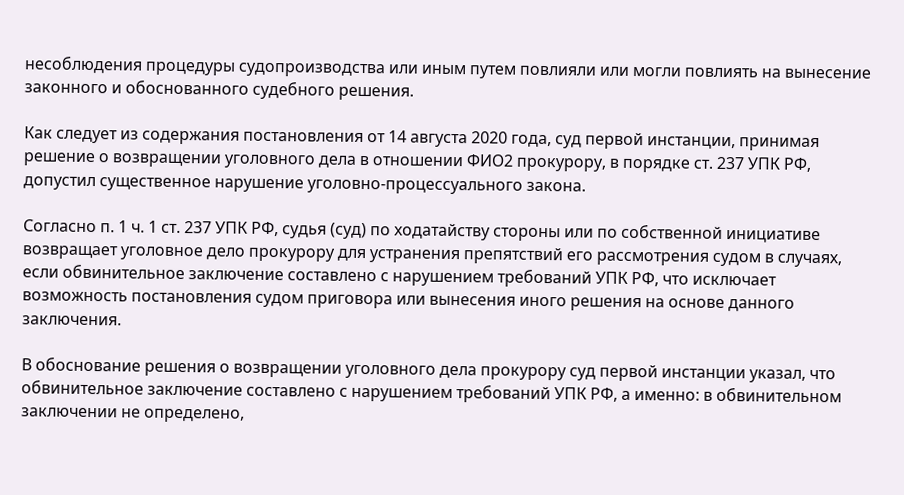несоблюдения процедуры судопроизводства или иным путем повлияли или могли повлиять на вынесение законного и обоснованного судебного решения.

Как следует из содержания постановления от 14 августа 2020 года, суд первой инстанции, принимая решение о возвращении уголовного дела в отношении ФИО2 прокурору, в порядке ст. 237 УПК РФ, допустил существенное нарушение уголовно-процессуального закона.

Согласно п. 1 ч. 1 ст. 237 УПК РФ, судья (суд) по ходатайству стороны или по собственной инициативе возвращает уголовное дело прокурору для устранения препятствий его рассмотрения судом в случаях, если обвинительное заключение составлено с нарушением требований УПК РФ, что исключает возможность постановления судом приговора или вынесения иного решения на основе данного заключения.

В обоснование решения о возвращении уголовного дела прокурору суд первой инстанции указал, что обвинительное заключение составлено с нарушением требований УПК РФ, а именно: в обвинительном заключении не определено,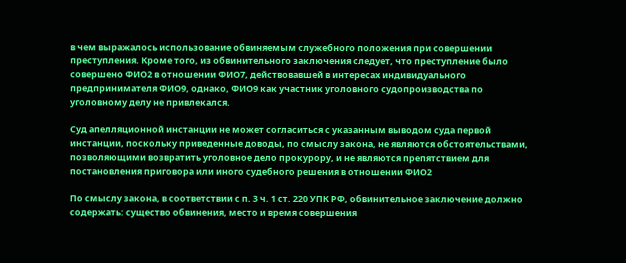в чем выражалось использование обвиняемым служебного положения при совершении преступления. Кроме того, из обвинительного заключения следует, что преступление было совершено ФИО2 в отношении ФИО7, действовавшей в интересах индивидуального предпринимателя ФИО9, однако, ФИО9 как участник уголовного судопроизводства по уголовному делу не привлекался.

Суд апелляционной инстанции не может согласиться с указанным выводом суда первой инстанции, поскольку приведенные доводы, по смыслу закона, не являются обстоятельствами, позволяющими возвратить уголовное дело прокурору, и не являются препятствием для постановления приговора или иного судебного решения в отношении ФИО2

По смыслу закона, в соответствии с п. 3 ч. 1 ст. 220 УПК РФ, обвинительное заключение должно содержать: существо обвинения, место и время совершения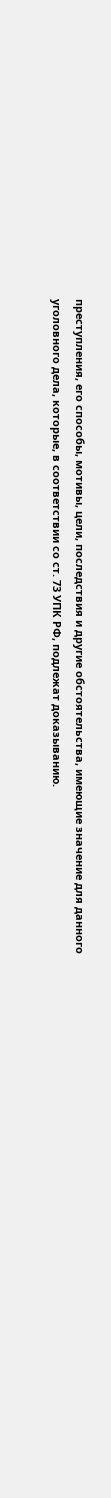преступления, его способы, мотивы, цели, последствия и другие обстоятельства, имеющие значение для данного уголовного дела, которые, в соответствии со ст. 73 УПК РФ, подлежат доказыванию.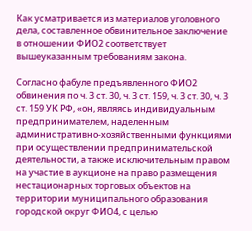Как усматривается из материалов уголовного дела, составленное обвинительное заключение в отношении ФИО2 соответствует вышеуказанным требованиям закона.

Согласно фабуле предъявленного ФИО2 обвинения по ч. 3 ст. 30, ч. 3 ст. 159, ч. 3 ст. 30, ч. 3 ст. 159 УК РФ, «он, являясь индивидуальным предпринимателем, наделенным административно-хозяйственными функциями при осуществлении предпринимательской деятельности, а также исключительным правом на участие в аукционе на право размещения нестационарных торговых объектов на территории муниципального образования городской округ ФИО4, с целью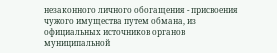незаконного личного обогащения - присвоения чужого имущества путем обмана, из официальных источников органов муниципальной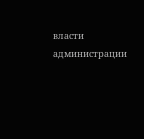власти администрации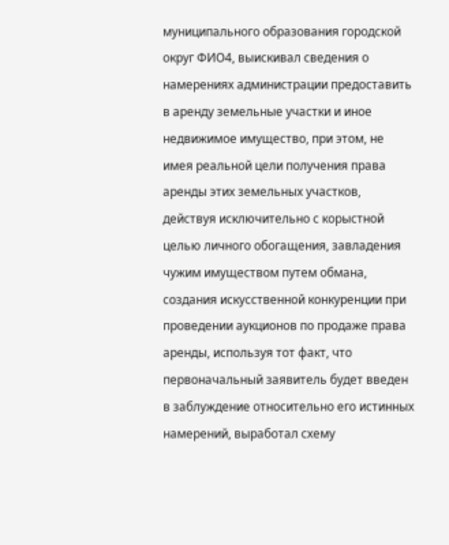муниципального образования городской округ ФИО4, выискивал сведения о намерениях администрации предоставить в аренду земельные участки и иное недвижимое имущество, при этом, не имея реальной цели получения права аренды этих земельных участков, действуя исключительно с корыстной целью личного обогащения, завладения чужим имуществом путем обмана, создания искусственной конкуренции при проведении аукционов по продаже права аренды, используя тот факт, что первоначальный заявитель будет введен в заблуждение относительно его истинных намерений, выработал схему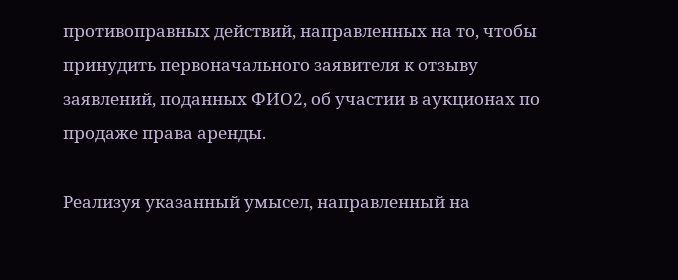противоправных действий, направленных на то, чтобы принудить первоначального заявителя к отзыву заявлений, поданных ФИО2, об участии в аукционах по продаже права аренды.

Реализуя указанный умысел, направленный на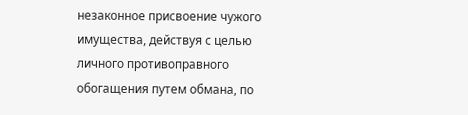незаконное присвоение чужого имущества, действуя с целью личного противоправного обогащения путем обмана, по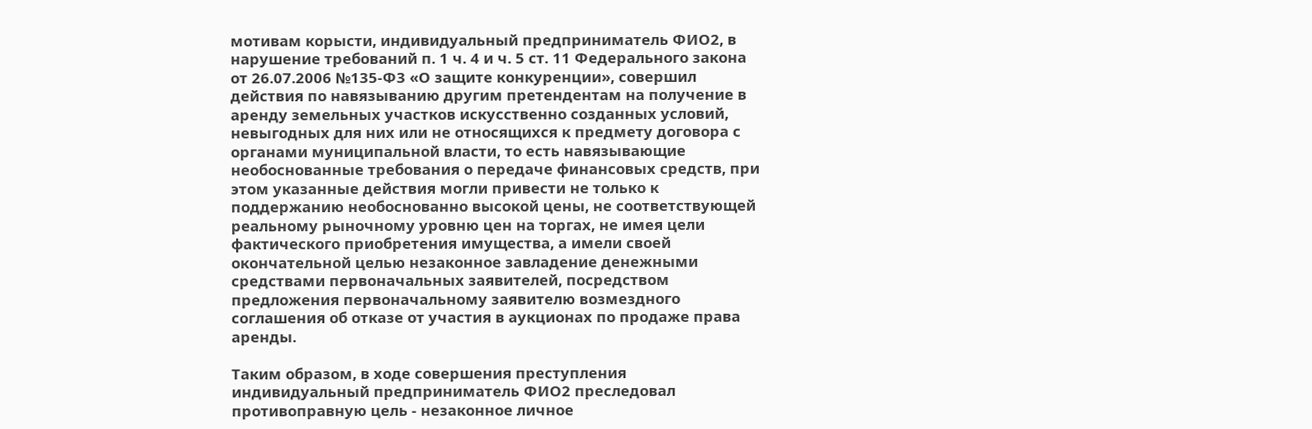мотивам корысти, индивидуальный предприниматель ФИО2, в нарушение требований п. 1 ч. 4 и ч. 5 ст. 11 Федерального закона от 26.07.2006 №135-Ф3 «О защите конкуренции», совершил действия по навязыванию другим претендентам на получение в аренду земельных участков искусственно созданных условий, невыгодных для них или не относящихся к предмету договора с органами муниципальной власти, то есть навязывающие необоснованные требования о передаче финансовых средств, при этом указанные действия могли привести не только к поддержанию необоснованно высокой цены, не соответствующей реальному рыночному уровню цен на торгах, не имея цели фактического приобретения имущества, а имели своей окончательной целью незаконное завладение денежными средствами первоначальных заявителей, посредством предложения первоначальному заявителю возмездного соглашения об отказе от участия в аукционах по продаже права аренды.

Таким образом, в ходе совершения преступления индивидуальный предприниматель ФИО2 преследовал противоправную цель - незаконное личное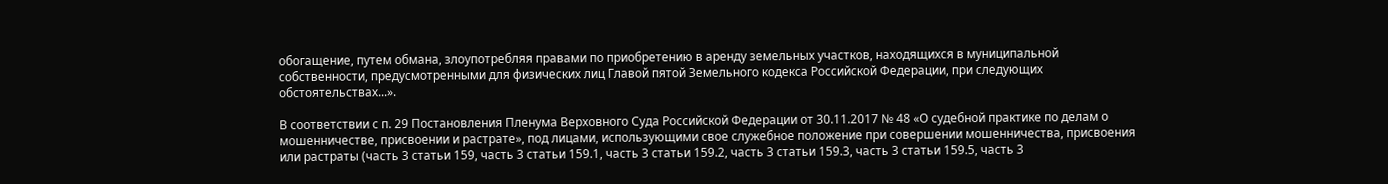обогащение, путем обмана, злоупотребляя правами по приобретению в аренду земельных участков, находящихся в муниципальной собственности, предусмотренными для физических лиц Главой пятой Земельного кодекса Российской Федерации, при следующих обстоятельствах...».

В соответствии с п. 29 Постановления Пленума Верховного Суда Российской Федерации от 30.11.2017 № 48 «О судебной практике по делам о мошенничестве, присвоении и растрате», под лицами, использующими свое служебное положение при совершении мошенничества, присвоения или растраты (часть 3 статьи 159, часть 3 статьи 159.1, часть 3 статьи 159.2, часть 3 статьи 159.3, часть 3 статьи 159.5, часть 3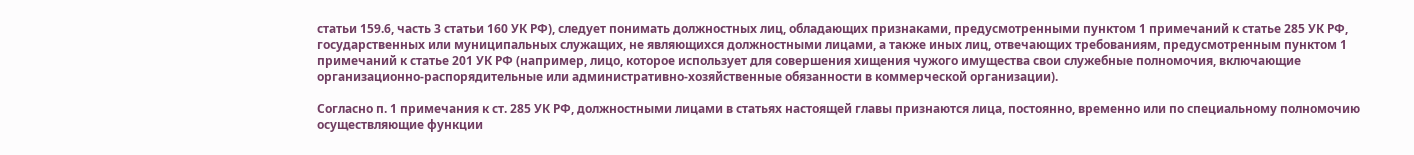статьи 159.6, часть 3 статьи 160 УК РФ), следует понимать должностных лиц, обладающих признаками, предусмотренными пунктом 1 примечаний к статье 285 УК РФ, государственных или муниципальных служащих, не являющихся должностными лицами, а также иных лиц, отвечающих требованиям, предусмотренным пунктом 1 примечаний к статье 201 УК РФ (например, лицо, которое использует для совершения хищения чужого имущества свои служебные полномочия, включающие организационно-распорядительные или административно-хозяйственные обязанности в коммерческой организации).

Согласно п. 1 примечания к ст. 285 УК РФ, должностными лицами в статьях настоящей главы признаются лица, постоянно, временно или по специальному полномочию осуществляющие функции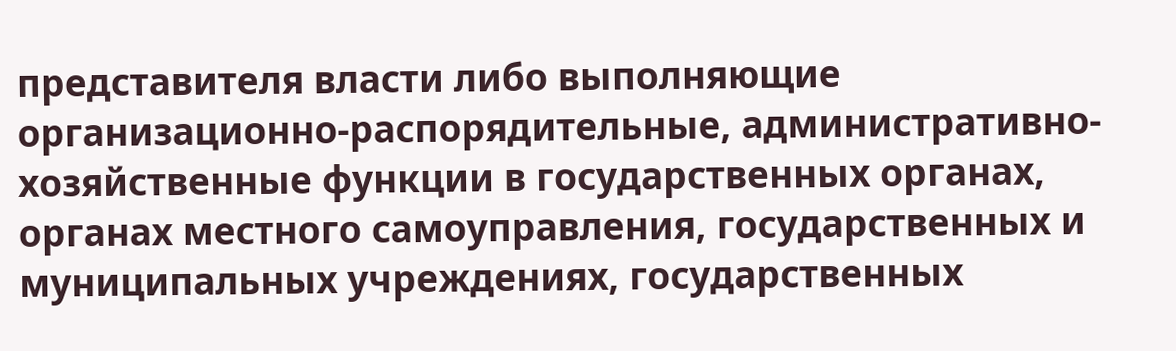представителя власти либо выполняющие организационно-распорядительные, административно-хозяйственные функции в государственных органах, органах местного самоуправления, государственных и муниципальных учреждениях, государственных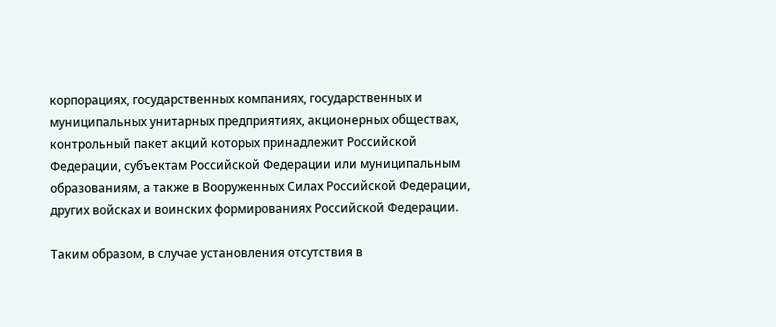корпорациях, государственных компаниях, государственных и муниципальных унитарных предприятиях, акционерных обществах, контрольный пакет акций которых принадлежит Российской Федерации, субъектам Российской Федерации или муниципальным образованиям, а также в Вооруженных Силах Российской Федерации, других войсках и воинских формированиях Российской Федерации.

Таким образом, в случае установления отсутствия в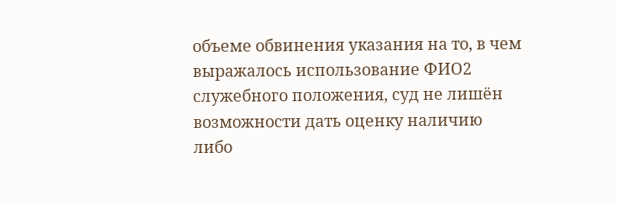объеме обвинения указания на то, в чем выражалось использование ФИО2 служебного положения, суд не лишён возможности дать оценку наличию либо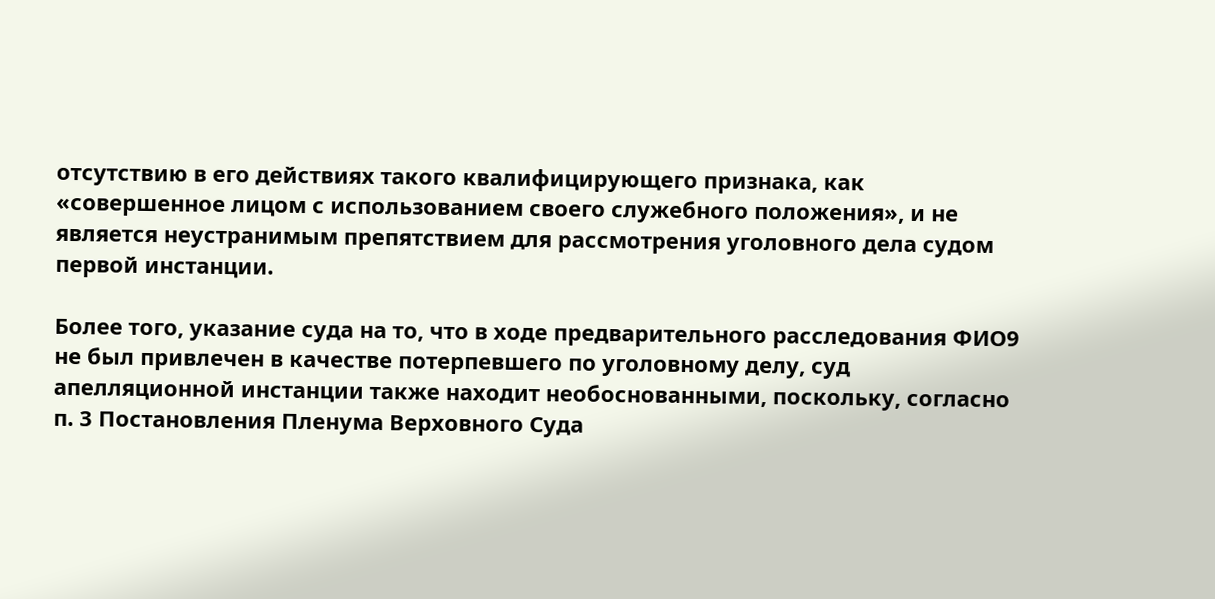отсутствию в его действиях такого квалифицирующего признака, как «совершенное лицом с использованием своего служебного положения», и не является неустранимым препятствием для рассмотрения уголовного дела судом первой инстанции.

Более того, указание суда на то, что в ходе предварительного расследования ФИО9 не был привлечен в качестве потерпевшего по уголовному делу, суд апелляционной инстанции также находит необоснованными, поскольку, согласно п. 3 Постановления Пленума Верховного Суда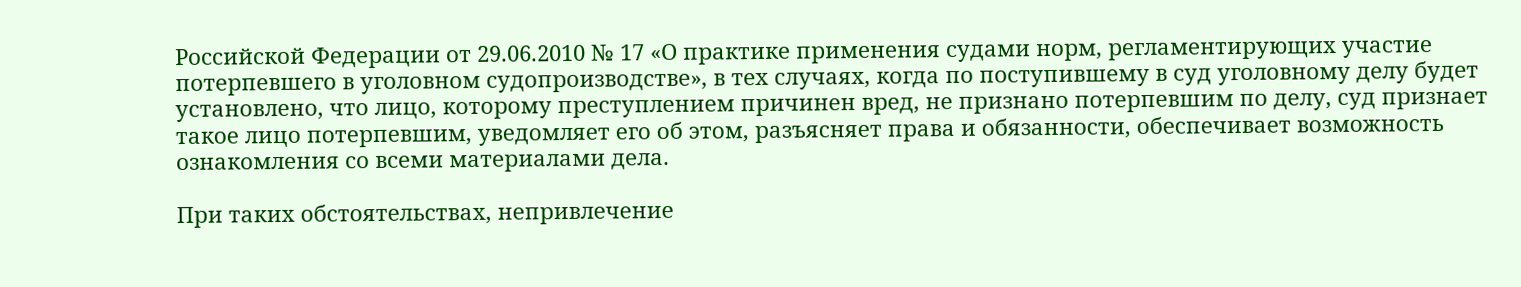Российской Федерации от 29.06.2010 № 17 «О практике применения судами норм, регламентирующих участие потерпевшего в уголовном судопроизводстве», в тех случаях, когда по поступившему в суд уголовному делу будет установлено, что лицо, которому преступлением причинен вред, не признано потерпевшим по делу, суд признает такое лицо потерпевшим, уведомляет его об этом, разъясняет права и обязанности, обеспечивает возможность ознакомления со всеми материалами дела.

При таких обстоятельствах, непривлечение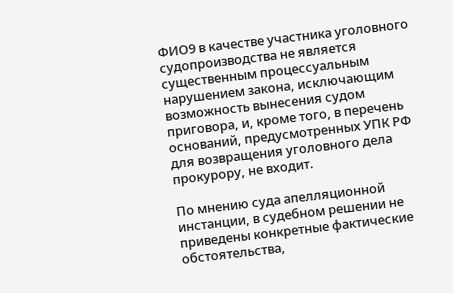ФИО9 в качестве участника уголовного судопроизводства не является существенным процессуальным нарушением закона, исключающим возможность вынесения судом приговора, и, кроме того, в перечень оснований, предусмотренных УПК РФ для возвращения уголовного дела прокурору, не входит.

По мнению суда апелляционной инстанции, в судебном решении не приведены конкретные фактические обстоятельства,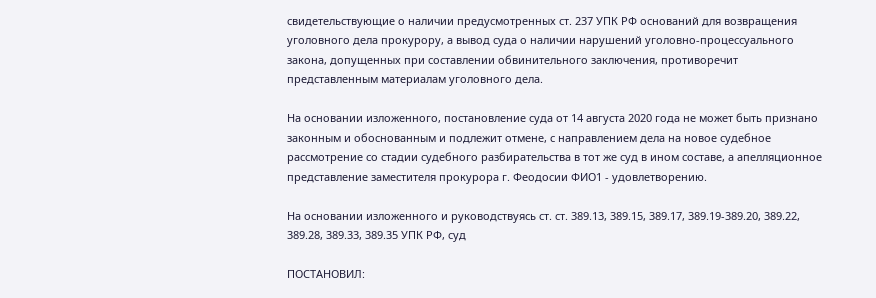свидетельствующие о наличии предусмотренных ст. 237 УПК РФ оснований для возвращения уголовного дела прокурору, а вывод суда о наличии нарушений уголовно-процессуального закона, допущенных при составлении обвинительного заключения, противоречит представленным материалам уголовного дела.

На основании изложенного, постановление суда от 14 августа 2020 года не может быть признано законным и обоснованным и подлежит отмене, с направлением дела на новое судебное рассмотрение со стадии судебного разбирательства в тот же суд в ином составе, а апелляционное представление заместителя прокурора г. Феодосии ФИО1 - удовлетворению.

На основании изложенного и руководствуясь ст. ст. 389.13, 389.15, 389.17, 389.19-389.20, 389.22, 389.28, 389.33, 389.35 УПК РФ, суд

ПОСТАНОВИЛ: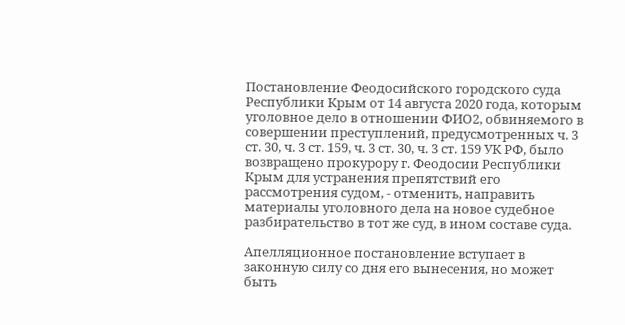Постановление Феодосийского городского суда Республики Крым от 14 августа 2020 года, которым уголовное дело в отношении ФИО2, обвиняемого в совершении преступлений, предусмотренных ч. 3 ст. 30, ч. 3 ст. 159, ч. 3 ст. 30, ч. 3 ст. 159 УК РФ, было возвращено прокурору г. Феодосии Республики Крым для устранения препятствий его рассмотрения судом, - отменить, направить материалы уголовного дела на новое судебное разбирательство в тот же суд, в ином составе суда.

Апелляционное постановление вступает в законную силу со дня его вынесения, но может быть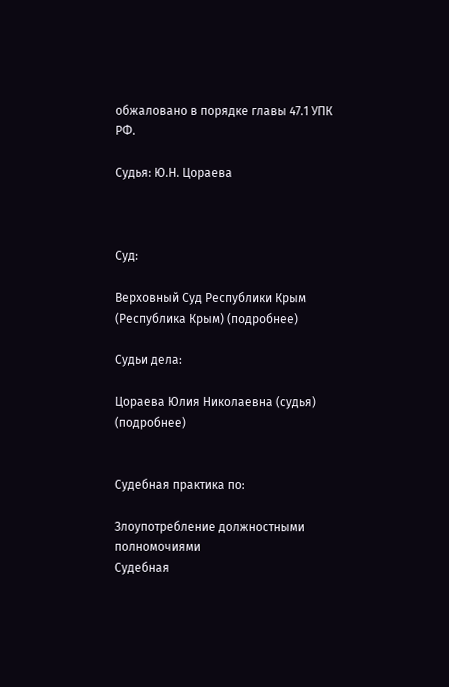обжаловано в порядке главы 47.1 УПК РФ.

Судья: Ю.Н. Цораева



Суд:

Верховный Суд Республики Крым (Республика Крым) (подробнее)

Судьи дела:

Цораева Юлия Николаевна (судья) (подробнее)


Судебная практика по:

Злоупотребление должностными полномочиями
Судебная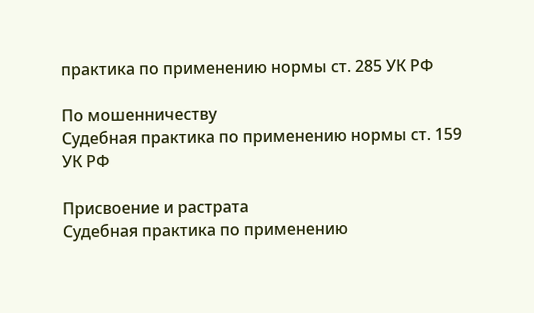практика по применению нормы ст. 285 УК РФ

По мошенничеству
Судебная практика по применению нормы ст. 159 УК РФ

Присвоение и растрата
Судебная практика по применению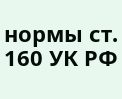нормы ст. 160 УК РФ